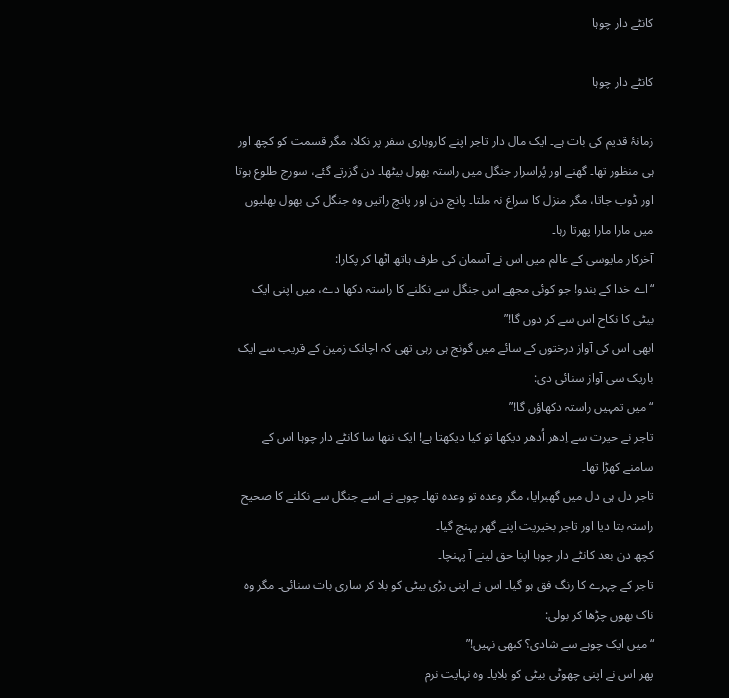کانٹے دار چوہا

کانٹے دار چوہا

زمانۂ قدیم کی بات ہے۔ ایک مال دار تاجر اپنے کاروباری سفر پر نکلا، مگر قسمت کو کچھ اور ہی منظور تھا۔ گھنے اور پُراسرار جنگل میں راستہ بھول بیٹھا۔ دن گزرتے گئے، سورج طلوع ہوتا اور ڈوب جاتا، مگر منزل کا سراغ نہ ملتا۔ پانچ دن اور پانچ راتیں وہ جنگل کی بھول بھلیوں میں مارا مارا پھرتا رہا۔
آخرکار مایوسی کے عالم میں اس نے آسمان کی طرف ہاتھ اٹھا کر پکارا:
“اے خدا کے بندو! جو کوئی مجھے اس جنگل سے نکلنے کا راستہ دکھا دے، میں اپنی ایک بیٹی کا نکاح اس سے کر دوں گا!”
ابھی اس کی آواز درختوں کے سائے میں گونج ہی رہی تھی کہ اچانک زمین کے قریب سے ایک باریک سی آواز سنائی دی:
“میں تمہیں راستہ دکھاؤں گا!”
تاجر نے حیرت سے اِدھر اُدھر دیکھا تو کیا دیکھتا ہے! ایک ننھا سا کانٹے دار چوہا اس کے سامنے کھڑا تھا۔
تاجر دل ہی دل میں گھبرایا، مگر وعدہ تو وعدہ تھا۔ چوہے نے اسے جنگل سے نکلنے کا صحیح راستہ بتا دیا اور تاجر بخیریت اپنے گھر پہنچ گیا۔
کچھ دن بعد کانٹے دار چوہا اپنا حق لینے آ پہنچا۔
تاجر کے چہرے کا رنگ فق ہو گیا۔ اس نے اپنی بڑی بیٹی کو بلا کر ساری بات سنائی۔ مگر وہ ناک بھوں چڑھا کر بولی:
“میں ایک چوہے سے شادی؟ کبھی نہیں!”
پھر اس نے اپنی چھوٹی بیٹی کو بلایا۔ وہ نہایت نرم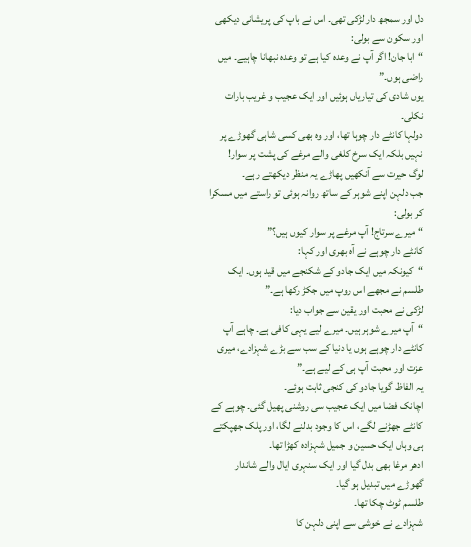دل اور سمجھ دار لڑکی تھی۔ اس نے باپ کی پریشانی دیکھی اور سکون سے بولی:
“ابا جان! اگر آپ نے وعدہ کیا ہے تو وعدہ نبھانا چاہیے۔ میں راضی ہوں۔”
یوں شادی کی تیاریاں ہوئیں اور ایک عجیب و غریب بارات نکلی۔
دولہا کانٹے دار چوہا تھا، اور وہ بھی کسی شاہی گھوڑے پر نہیں بلکہ ایک سرخ کلغی والے مرغے کی پشت پر سوار!
لوگ حیرت سے آنکھیں پھاڑے یہ منظر دیکھتے رہے۔
جب دلہن اپنے شوہر کے ساتھ روانہ ہوئی تو راستے میں مسکرا کر بولی:
“میرے سرتاج! آپ مرغے پر سوار کیوں ہیں؟”
کانٹے دار چوہے نے آہ بھری اور کہا:
“کیونکہ میں ایک جادو کے شکنجے میں قید ہوں۔ ایک طلسم نے مجھے اس روپ میں جکڑ رکھا ہے۔”
لڑکی نے محبت اور یقین سے جواب دیا:
“آپ میرے شوہر ہیں۔ میرے لیے یہی کافی ہے۔ چاہے آپ کانٹے دار چوہے ہوں یا دنیا کے سب سے بڑے شہزادے، میری عزت اور محبت آپ ہی کے لیے ہے۔”
یہ الفاظ گویا جادو کی کنجی ثابت ہوئے۔
اچانک فضا میں ایک عجیب سی روشنی پھیل گئی۔ چوہے کے کانٹے جھڑنے لگے، اس کا وجود بدلنے لگا، اور پلک جھپکتے ہی وہاں ایک حسین و جمیل شہزادہ کھڑا تھا۔
ادھر مرغا بھی بدل گیا اور ایک سنہری ایال والے شاندار گھوڑے میں تبدیل ہو گیا۔
طلسم ٹوٹ چکا تھا۔
شہزادے نے خوشی سے اپنی دلہن کا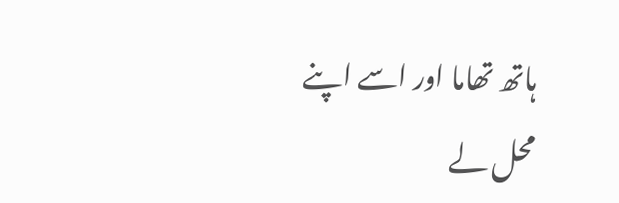ہاتھ تھاما اور اسے اپنے محل لے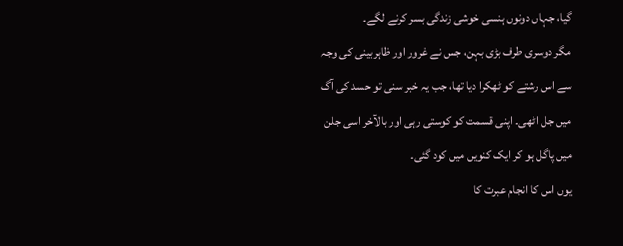گیا، جہاں دونوں ہنسی خوشی زندگی بسر کرنے لگے۔
مگر دوسری طرف بڑی بہن، جس نے غرور اور ظاہربینی کی وجہ سے اس رشتے کو ٹھکرا دیا تھا، جب یہ خبر سنی تو حسد کی آگ میں جل اٹھی۔ اپنی قسمت کو کوستی رہی اور بالآخر اسی جلن میں پاگل ہو کر ایک کنویں میں کود گئی۔
یوں اس کا انجام عبرت کا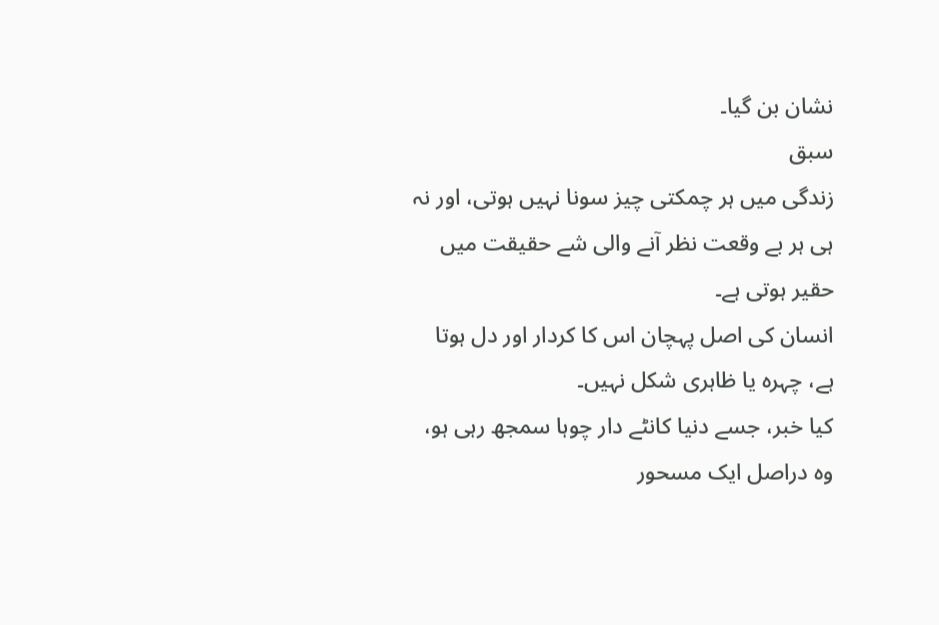نشان بن گیا۔
سبق
زندگی میں ہر چمکتی چیز سونا نہیں ہوتی، اور نہ ہی ہر بے وقعت نظر آنے والی شے حقیقت میں حقیر ہوتی ہے۔
انسان کی اصل پہچان اس کا کردار اور دل ہوتا ہے، چہرہ یا ظاہری شکل نہیں۔
کیا خبر، جسے دنیا کانٹے دار چوہا سمجھ رہی ہو، وہ دراصل ایک مسحور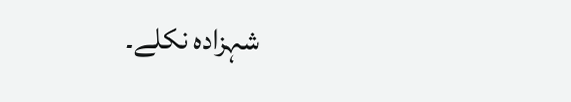شہزادہ نکلے۔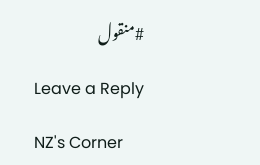#منقول

Leave a Reply

NZ's Corner